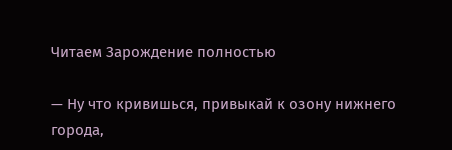Читаем Зарождение полностью

— Ну что кривишься, привыкай к озону нижнего города,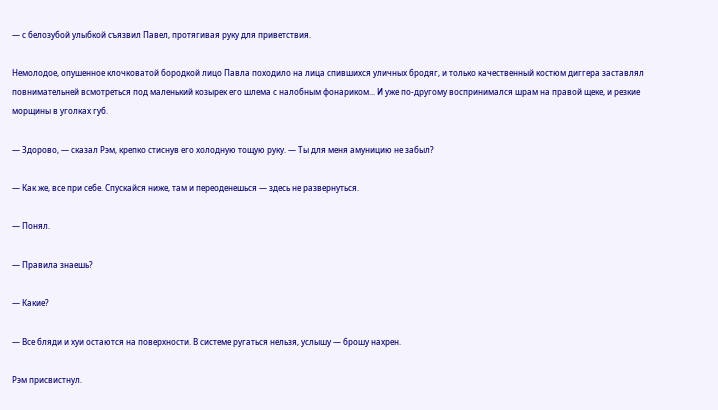— с белозубой улыбкой съязвил Павел, протягивая руку для приветствия.

Немолодое, опушенное клочковатой бородкой лицо Павла походило на лица спившихся уличных бродяг, и только качественный костюм диггера заставлял повнимательней всмотреться под маленький козырек его шлема с налобным фонариком... И уже по-другому воспринимался шрам на правой щеке, и резкие морщины в уголках губ.

— Здорово, — сказал Рэм, крепко стиснув его холодную тощую руку. — Ты для меня амуницию не забыл?

— Как же, все при себе. Спускайся ниже, там и переоденешься — здесь не развернуться.

— Понял.

— Правила знаешь?

— Какие?

— Все бляди и хуи остаются на поверхности. В системе ругаться нельзя, услышу — брошу нахрен.

Рэм присвистнул.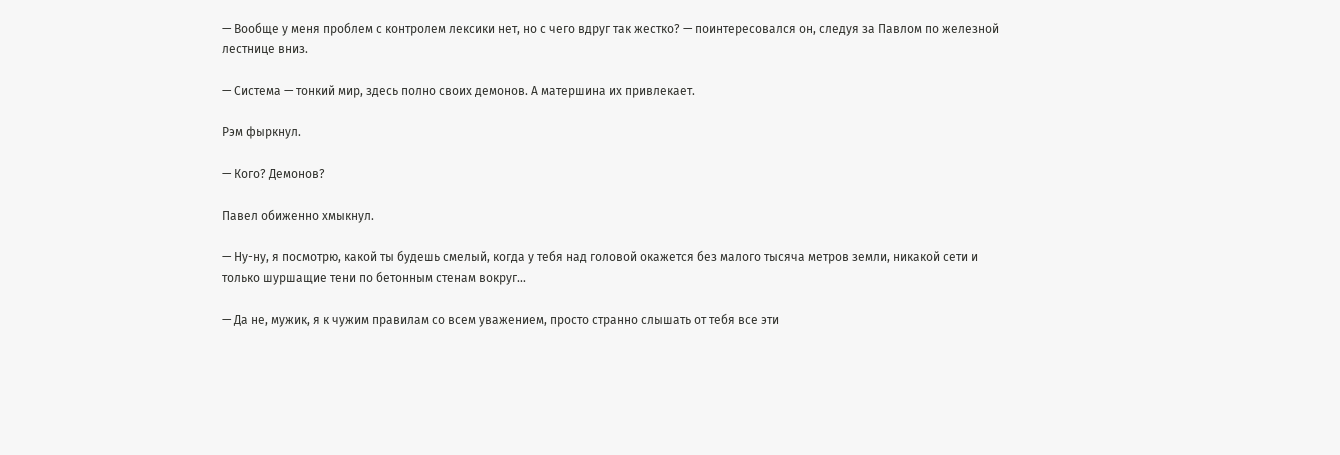— Вообще у меня проблем с контролем лексики нет, но с чего вдруг так жестко? — поинтересовался он, следуя за Павлом по железной лестнице вниз.

— Система — тонкий мир, здесь полно своих демонов. А матершина их привлекает.

Рэм фыркнул.

— Кого? Демонов?

Павел обиженно хмыкнул.

— Ну-ну, я посмотрю, какой ты будешь смелый, когда у тебя над головой окажется без малого тысяча метров земли, никакой сети и только шуршащие тени по бетонным стенам вокруг...

— Да не, мужик, я к чужим правилам со всем уважением, просто странно слышать от тебя все эти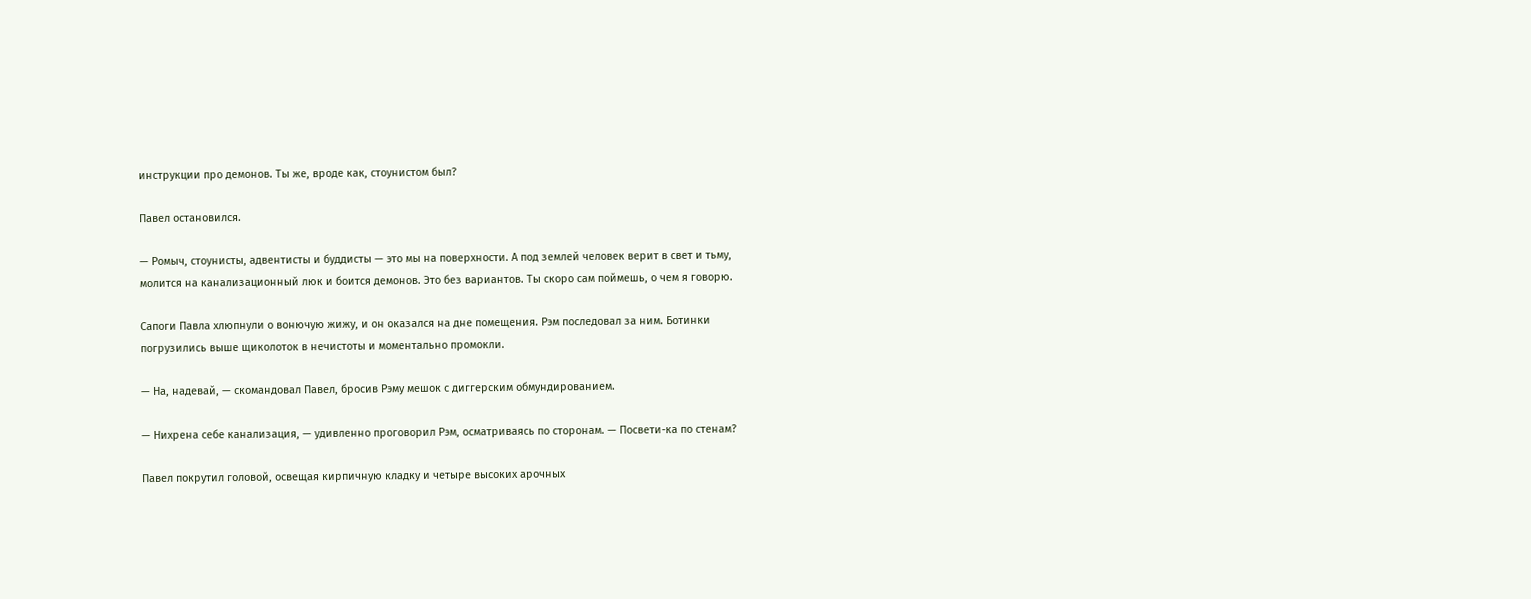инструкции про демонов. Ты же, вроде как, стоунистом был?

Павел остановился.

— Ромыч, стоунисты, адвентисты и буддисты — это мы на поверхности. А под землей человек верит в свет и тьму, молится на канализационный люк и боится демонов. Это без вариантов. Ты скоро сам поймешь, о чем я говорю.

Сапоги Павла хлюпнули о вонючую жижу, и он оказался на дне помещения. Рэм последовал за ним. Ботинки погрузились выше щиколоток в нечистоты и моментально промокли.

— На, надевай, — скомандовал Павел, бросив Рэму мешок с диггерским обмундированием.

— Нихрена себе канализация, — удивленно проговорил Рэм, осматриваясь по сторонам. — Посвети-ка по стенам?

Павел покрутил головой, освещая кирпичную кладку и четыре высоких арочных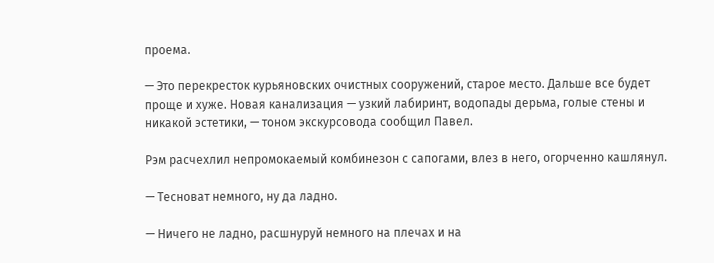проема.

— Это перекресток курьяновских очистных сооружений, старое место. Дальше все будет проще и хуже. Новая канализация — узкий лабиринт, водопады дерьма, голые стены и никакой эстетики, — тоном экскурсовода сообщил Павел.

Рэм расчехлил непромокаемый комбинезон с сапогами, влез в него, огорченно кашлянул.

— Тесноват немного, ну да ладно.

— Ничего не ладно, расшнуруй немного на плечах и на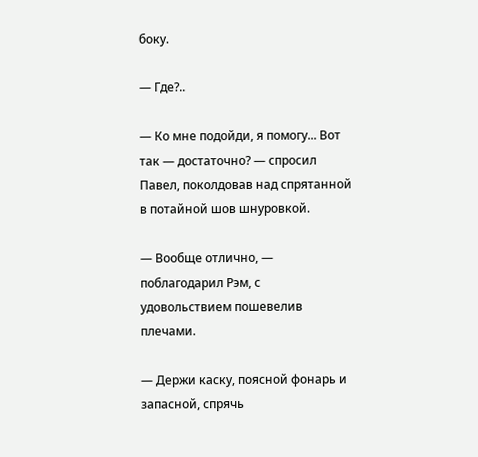боку.

— Где?..

— Ко мне подойди, я помогу... Вот так — достаточно? — спросил Павел, поколдовав над спрятанной в потайной шов шнуровкой.

— Вообще отлично, — поблагодарил Рэм, с удовольствием пошевелив плечами.

— Держи каску, поясной фонарь и запасной, спрячь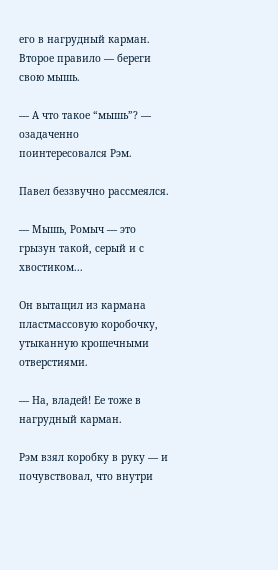его в нагрудный карман. Второе правило — береги свою мышь.

— А что такое “мышь”? — озадаченно поинтересовался Рэм.

Павел беззвучно рассмеялся.

— Мышь, Ромыч — это грызун такой, серый и с хвостиком...

Он вытащил из кармана пластмассовую коробочку, утыканную крошечными отверстиями.

— На, владей! Ее тоже в нагрудный карман.

Рэм взял коробку в руку — и почувствовал, что внутри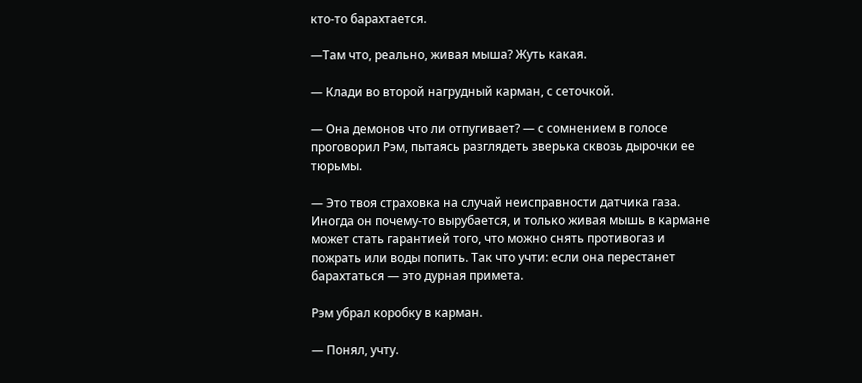кто-то барахтается.

—Там что, реально, живая мыша? Жуть какая.

— Клади во второй нагрудный карман, с сеточкой.

— Она демонов что ли отпугивает? — с сомнением в голосе проговорил Рэм, пытаясь разглядеть зверька сквозь дырочки ее тюрьмы.

— Это твоя страховка на случай неисправности датчика газа. Иногда он почему-то вырубается, и только живая мышь в кармане может стать гарантией того, что можно снять противогаз и пожрать или воды попить. Так что учти: если она перестанет барахтаться — это дурная примета.

Рэм убрал коробку в карман.

— Понял, учту.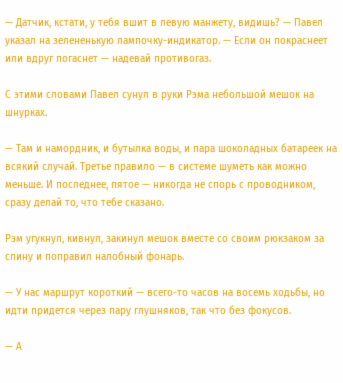— Датчик, кстати, у тебя вшит в левую манжету, видишь? — Павел указал на зелененькую лампочку-индикатор. — Если он покраснеет или вдруг погаснет — надевай противогаз.

С этими словами Павел сунул в руки Рэма небольшой мешок на шнурках.

— Там и намордник, и бутылка воды, и пара шоколадных батареек на всякий случай. Третье правило — в системе шуметь как можно меньше. И последнее, пятое — никогда не спорь с проводником, сразу делай то, что тебе сказано.

Рэм угукнул, кивнул, закинул мешок вместе со своим рюкзаком за спину и поправил налобный фонарь.

— У нас маршрут короткий — всего-то часов на восемь ходьбы, но идти придется через пару глушняков, так что без фокусов.

— А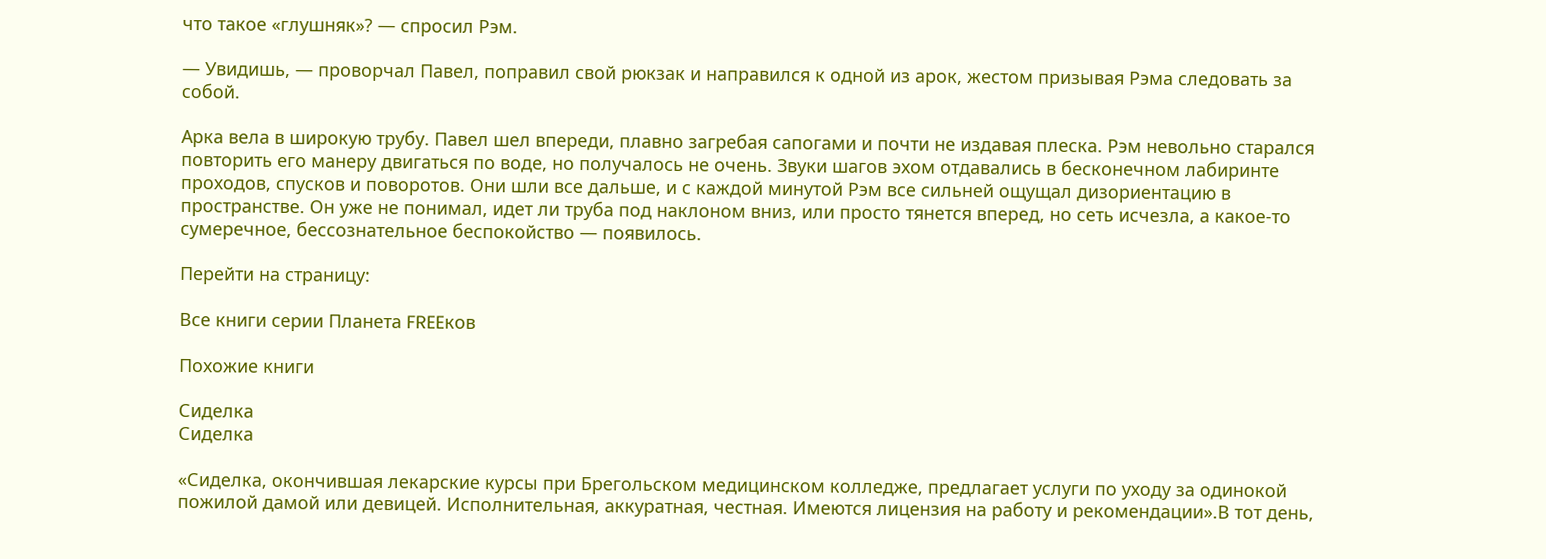что такое «глушняк»? — спросил Рэм.

— Увидишь, — проворчал Павел, поправил свой рюкзак и направился к одной из арок, жестом призывая Рэма следовать за собой.

Арка вела в широкую трубу. Павел шел впереди, плавно загребая сапогами и почти не издавая плеска. Рэм невольно старался повторить его манеру двигаться по воде, но получалось не очень. Звуки шагов эхом отдавались в бесконечном лабиринте проходов, спусков и поворотов. Они шли все дальше, и с каждой минутой Рэм все сильней ощущал дизориентацию в пространстве. Он уже не понимал, идет ли труба под наклоном вниз, или просто тянется вперед, но сеть исчезла, а какое-то сумеречное, бессознательное беспокойство — появилось.

Перейти на страницу:

Все книги серии Планета FREEков

Похожие книги

Сиделка
Сиделка

«Сиделка, окончившая лекарские курсы при Брегольском медицинском колледже, предлагает услуги по уходу за одинокой пожилой дамой или девицей. Исполнительная, аккуратная, честная. Имеются лицензия на работу и рекомендации».В тот день,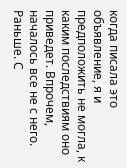когда писала это объявление, я и предположить не могла, к каким последствиям оно приведет. Впрочем, началось все не с него. Раньше. С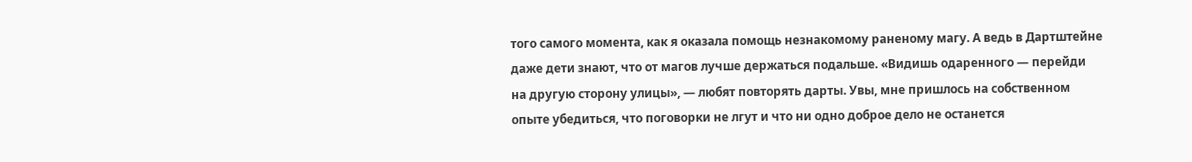того самого момента, как я оказала помощь незнакомому раненому магу. А ведь в Дартштейне даже дети знают, что от магов лучше держаться подальше. «Видишь одаренного — перейди на другую сторону улицы», — любят повторять дарты. Увы, мне пришлось на собственном опыте убедиться, что поговорки не лгут и что ни одно доброе дело не останется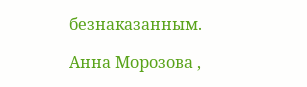безнаказанным.

Анна Морозова ,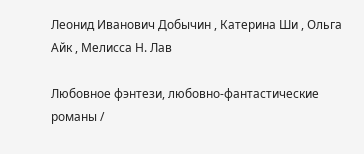Леонид Иванович Добычин , Катерина Ши , Ольга Айк , Мелисса Н. Лав

Любовное фэнтези, любовно-фантастические романы /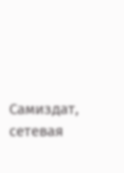Самиздат, сетевая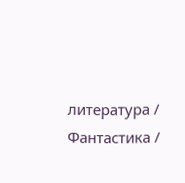литература / Фантастика /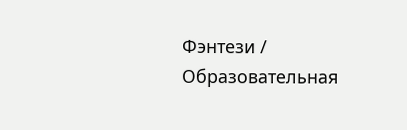Фэнтези / Образовательная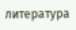литература